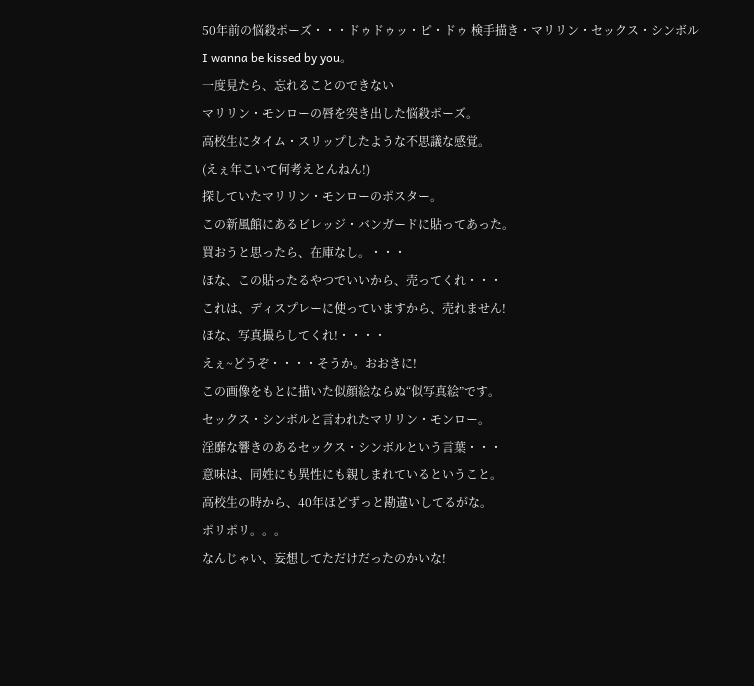50年前の悩殺ポーズ・・・ドゥドゥッ・ピ・ドゥ 検手描き・マリリン・セックス・シンボル
I wanna be kissed by you。
一度見たら、忘れることのできない
マリリン・モンローの唇を突き出した悩殺ポーズ。
高校生にタイム・スリップしたような不思議な感覚。
(えぇ年こいて何考えとんねん!)
探していたマリリン・モンローのポスター。
この新風館にあるビレッジ・バンガードに貼ってあった。
買おうと思ったら、在庫なし。・・・
ほな、この貼ったるやつでいいから、売ってくれ・・・
これは、ディスプレーに使っていますから、売れません!
ほな、写真撮らしてくれ!・・・・
えぇ~どうぞ・・・・そうか。おおきに!
この画像をもとに描いた似顔絵ならぬ“似写真絵”です。
セックス・シンボルと言われたマリリン・モンロー。
淫靡な響きのあるセックス・シンボルという言葉・・・
意味は、同姓にも異性にも親しまれているということ。
高校生の時から、40年ほどずっと勘違いしてるがな。
ポリポリ。。。
なんじゃい、妄想してただけだったのかいな!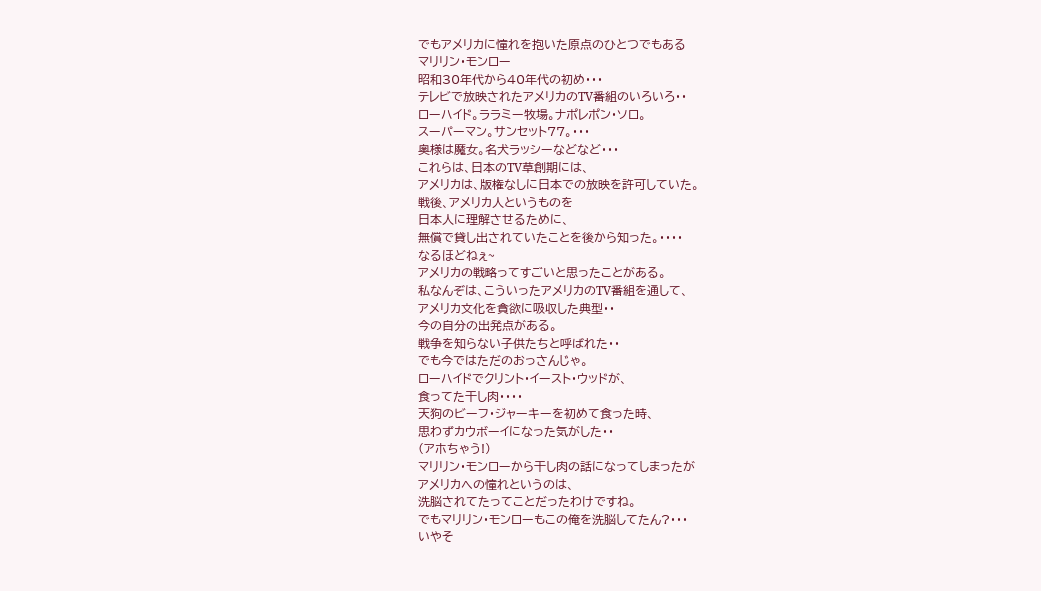でもアメリカに憧れを抱いた原点のひとつでもある
マリリン・モンロー
昭和30年代から40年代の初め・・・
テレビで放映されたアメリカのTV番組のいろいろ・・
ローハイド。ララミー牧場。ナポレポン・ソロ。
スーパーマン。サンセット77。・・・
奥様は魔女。名犬ラッシーなどなど・・・
これらは、日本のTV草創期には、
アメリカは、版権なしに日本での放映を許可していた。
戦後、アメリカ人というものを
日本人に理解させるために、
無償で貸し出されていたことを後から知った。・・・・
なるほどねぇ~
アメリカの戦略ってすごいと思ったことがある。
私なんぞは、こういったアメリカのTV番組を通して、
アメリカ文化を貪欲に吸収した典型・・
今の自分の出発点がある。
戦争を知らない子供たちと呼ばれた・・
でも今ではただのおっさんじゃ。
ローハイドでクリント・イースト・ウッドが、
食ってた干し肉・・・・
天狗のビーフ・ジャーキーを初めて食った時、
思わずカウボーイになった気がした・・
(アホちゃう!)
マリリン・モンローから干し肉の話になってしまったが
アメリカへの憧れというのは、
洗脳されてたってことだったわけですね。
でもマリリン・モンローもこの俺を洗脳してたん?・・・
いやそ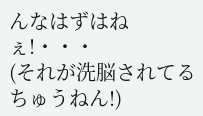んなはずはねぇ!・・・
(それが洗脳されてるちゅうねん!)